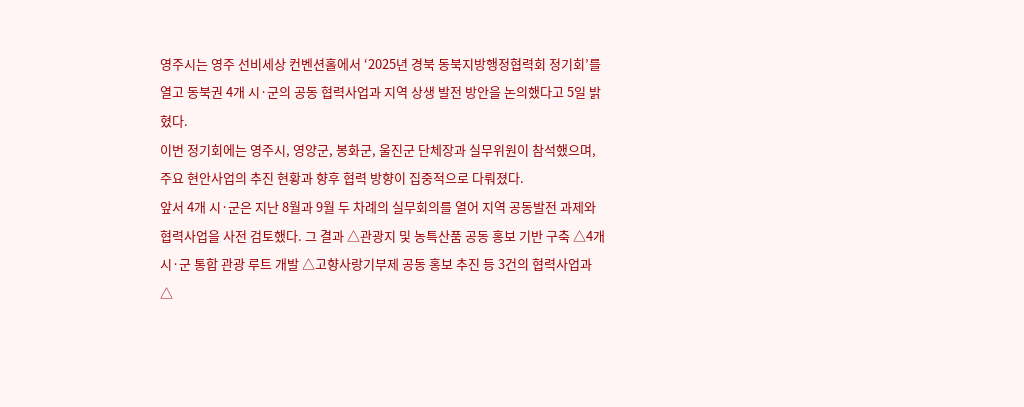영주시는 영주 선비세상 컨벤션홀에서 ‘2025년 경북 동북지방행정협력회 정기회’를 열고 동북권 4개 시·군의 공동 협력사업과 지역 상생 발전 방안을 논의했다고 5일 밝혔다.
이번 정기회에는 영주시, 영양군, 봉화군, 울진군 단체장과 실무위원이 참석했으며, 주요 현안사업의 추진 현황과 향후 협력 방향이 집중적으로 다뤄졌다.
앞서 4개 시·군은 지난 8월과 9월 두 차례의 실무회의를 열어 지역 공동발전 과제와 협력사업을 사전 검토했다. 그 결과 △관광지 및 농특산품 공동 홍보 기반 구축 △4개 시·군 통합 관광 루트 개발 △고향사랑기부제 공동 홍보 추진 등 3건의 협력사업과 △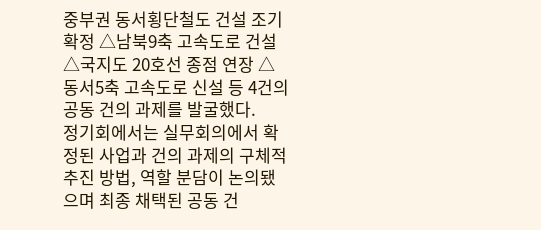중부권 동서횡단철도 건설 조기 확정 △남북9축 고속도로 건설 △국지도 20호선 종점 연장 △동서5축 고속도로 신설 등 4건의 공동 건의 과제를 발굴했다.
정기회에서는 실무회의에서 확정된 사업과 건의 과제의 구체적 추진 방법, 역할 분담이 논의됐으며 최종 채택된 공동 건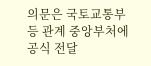의문은 국토교통부 등 관계 중앙부처에 공식 전달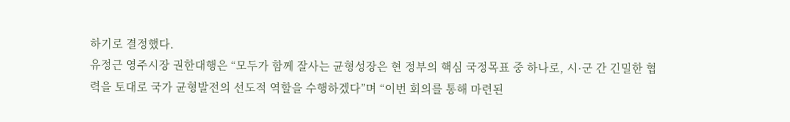하기로 결정했다.
유정근 영주시장 권한대행은 “모두가 함께 잘사는 균형성장은 현 정부의 핵심 국정목표 중 하나로, 시·군 간 긴밀한 협력을 토대로 국가 균형발전의 선도적 역할을 수행하겠다”며 “이번 회의를 통해 마련된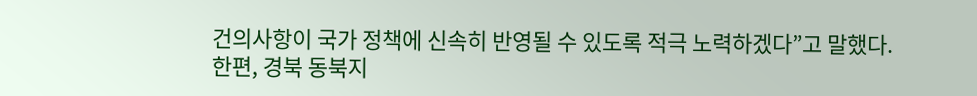건의사항이 국가 정책에 신속히 반영될 수 있도록 적극 노력하겠다”고 말했다.
한편, 경북 동북지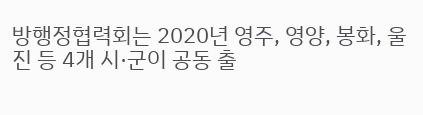방행정협력회는 2020년 영주, 영양, 봉화, 울진 등 4개 시·군이 공동 출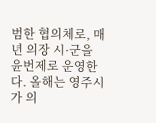범한 협의체로, 매년 의장 시·군을 윤번제로 운영한다. 올해는 영주시가 의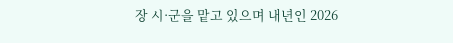장 시·군을 맡고 있으며 내년인 2026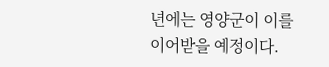년에는 영양군이 이를 이어받을 예정이다.